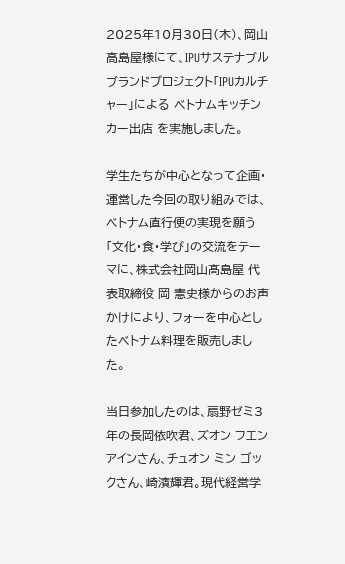2025年10月30日(木)、岡山高島屋様にて、IPUサステナブルブランドプロジェクト「IPUカルチャー」による ベトナムキッチンカー出店 を実施しました。

学生たちが中心となって企画・運営した今回の取り組みでは、ベトナム直行便の実現を願う「文化・食・学び」の交流をテーマに、株式会社岡山髙島屋 代表取締役 岡 憲史様からのお声かけにより、フォーを中心としたベトナム料理を販売しました。

当日参加したのは、扇野ゼミ3年の長岡依吹君、ズオン フエン アインさん、チュオン ミン ゴックさん、崎濱輝君。現代経営学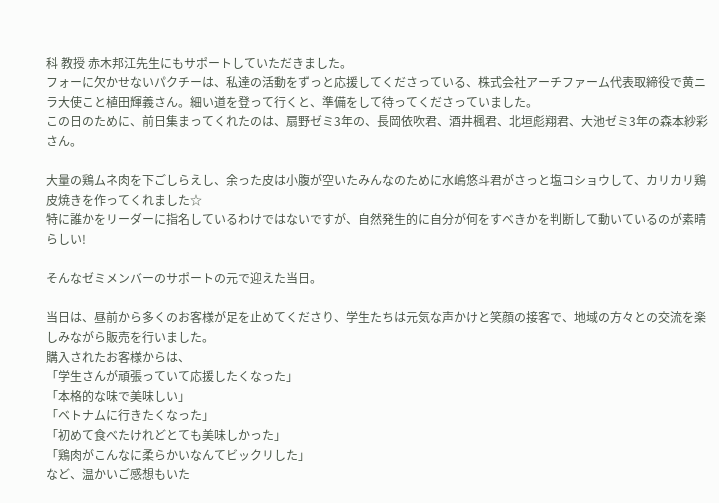科 教授 赤木邦江先生にもサポートしていただきました。
フォーに欠かせないパクチーは、私達の活動をずっと応援してくださっている、株式会社アーチファーム代表取締役で黄ニラ大使こと植田輝義さん。細い道を登って行くと、準備をして待ってくださっていました。
この日のために、前日集まってくれたのは、扇野ゼミ3年の、長岡依吹君、酒井楓君、北垣彪翔君、大池ゼミ3年の森本紗彩さん。

大量の鶏ムネ肉を下ごしらえし、余った皮は小腹が空いたみんなのために水嶋悠斗君がさっと塩コショウして、カリカリ鶏皮焼きを作ってくれました☆
特に誰かをリーダーに指名しているわけではないですが、自然発生的に自分が何をすべきかを判断して動いているのが素晴らしい!

そんなゼミメンバーのサポートの元で迎えた当日。

当日は、昼前から多くのお客様が足を止めてくださり、学生たちは元気な声かけと笑顔の接客で、地域の方々との交流を楽しみながら販売を行いました。
購入されたお客様からは、
「学生さんが頑張っていて応援したくなった」
「本格的な味で美味しい」
「ベトナムに行きたくなった」
「初めて食べたけれどとても美味しかった」
「鶏肉がこんなに柔らかいなんてビックリした」
など、温かいご感想もいた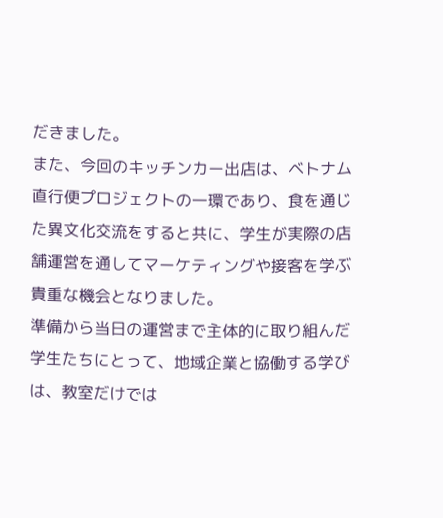だきました。
また、今回のキッチンカー出店は、ベトナム直行便プロジェクトの一環であり、食を通じた異文化交流をすると共に、学生が実際の店舗運営を通してマーケティングや接客を学ぶ貴重な機会となりました。
準備から当日の運営まで主体的に取り組んだ学生たちにとって、地域企業と協働する学びは、教室だけでは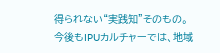得られない“実践知”そのもの。
今後もIPUカルチャーでは、地域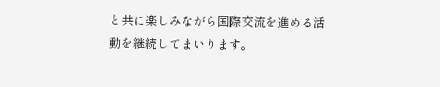と共に楽しみながら国際交流を進める活動を継続してまいります。